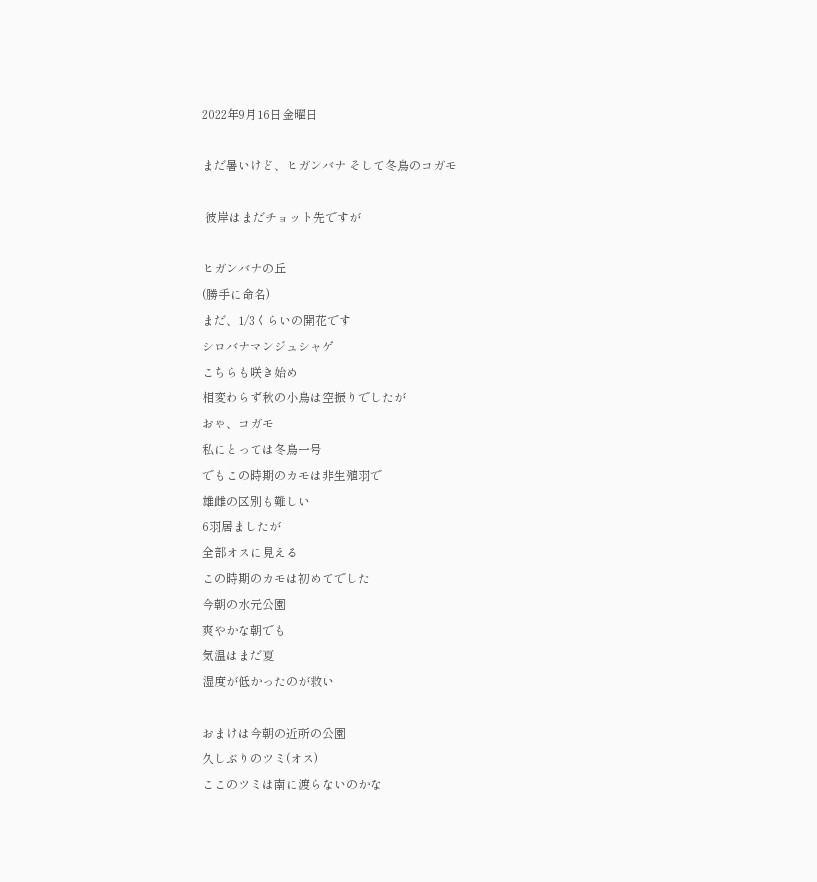2022年9月16日金曜日

まだ暑いけど、ヒガンバナ そして冬鳥のコガモ

 彼岸はまだチョット先ですが

ヒガンバナの丘
(勝手に命名)
まだ、1/3くらいの開花です
シロバナマンジュシャゲ
こちらも咲き始め
相変わらず秋の小鳥は空振りでしたが
おゃ、コガモ
私にとっては冬鳥一号
でもこの時期のカモは非生殖羽で
雄雌の区別も難しい
6羽居ましたが
全部オスに見える
この時期のカモは初めてでした
今朝の水元公園
爽やかな朝でも
気温はまだ夏
湿度が低かったのが救い

おまけは今朝の近所の公園
久しぶりのツミ(オス)
ここのツミは南に渡らないのかな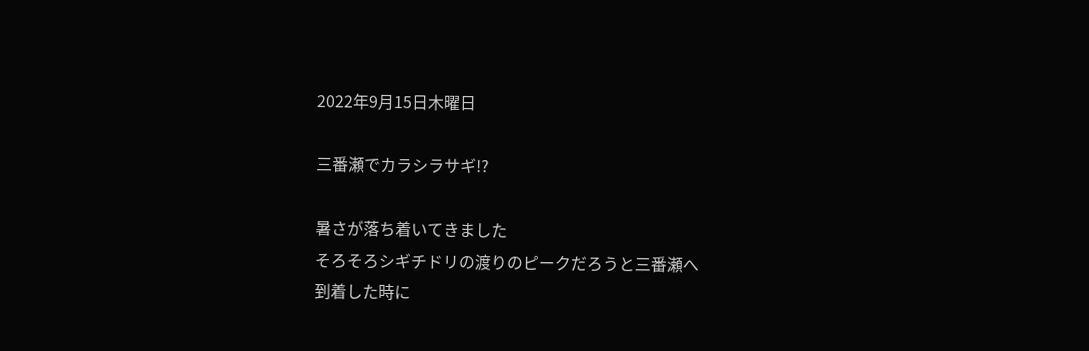2022年9月15日木曜日

三番瀬でカラシラサギ!?

暑さが落ち着いてきました
そろそろシギチドリの渡りのピークだろうと三番瀬へ
到着した時に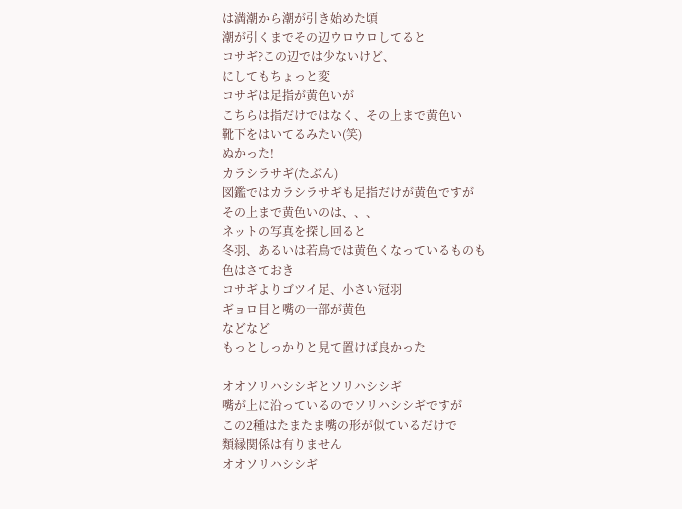は満潮から潮が引き始めた頃
潮が引くまでその辺ウロウロしてると
コサギ?この辺では少ないけど、
にしてもちょっと変
コサギは足指が黄色いが
こちらは指だけではなく、その上まで黄色い
靴下をはいてるみたい(笑)
ぬかった!
カラシラサギ(たぶん)
図鑑ではカラシラサギも足指だけが黄色ですが
その上まで黄色いのは、、、
ネットの写真を探し回ると
冬羽、あるいは若鳥では黄色くなっているものも
色はさておき
コサギよりゴツイ足、小さい冠羽
ギョロ目と嘴の一部が黄色
などなど
もっとしっかりと見て置けば良かった

オオソリハシシギとソリハシシギ
嘴が上に沿っているのでソリハシシギですが
この2種はたまたま嘴の形が似ているだけで
類縁関係は有りません
オオソリハシシギ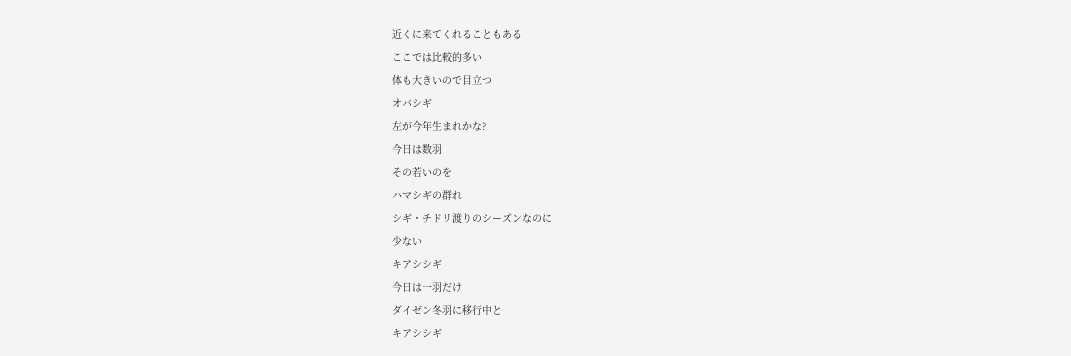近くに来てくれることもある
ここでは比較的多い
体も大きいので目立つ
オバシギ
左が今年生まれかな?
今日は数羽
その若いのを
ハマシギの群れ
シギ・チドリ渡りのシーズンなのに
少ない
キアシシギ
今日は一羽だけ
ダイゼン冬羽に移行中と
キアシシギ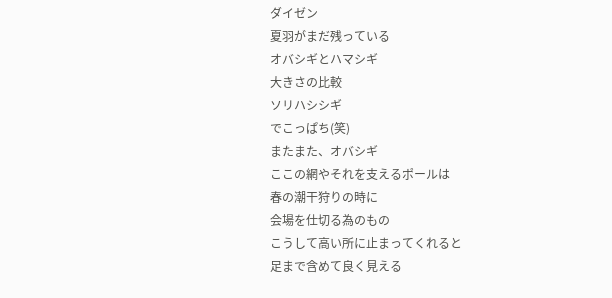ダイゼン
夏羽がまだ残っている
オバシギとハマシギ
大きさの比較
ソリハシシギ
でこっぱち(笑)
またまた、オバシギ
ここの網やそれを支えるポールは
春の潮干狩りの時に
会場を仕切る為のもの
こうして高い所に止まってくれると
足まで含めて良く見える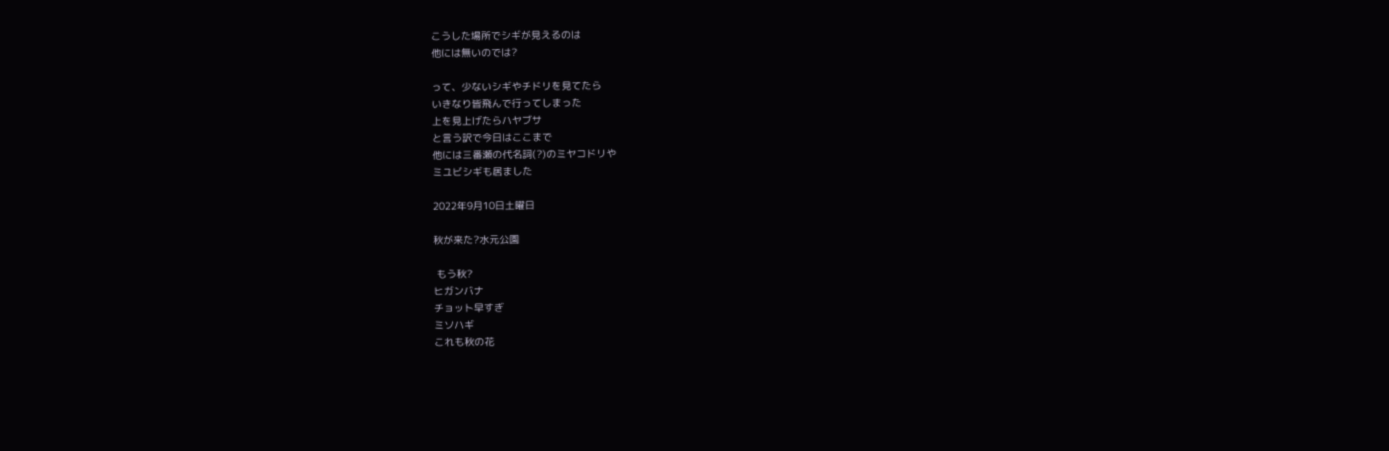こうした場所でシギが見えるのは
他には無いのでは?

って、少ないシギやチドリを見てたら
いきなり皆飛んで行ってしまった
上を見上げたらハヤブサ
と言う訳で今日はここまで
他には三番瀬の代名詞(?)のミヤコドリや
ミユビシギも居ました

2022年9月10日土曜日

秋が来た?水元公園

 もう秋?
ヒガンバナ
チョット早すぎ
ミソハギ
これも秋の花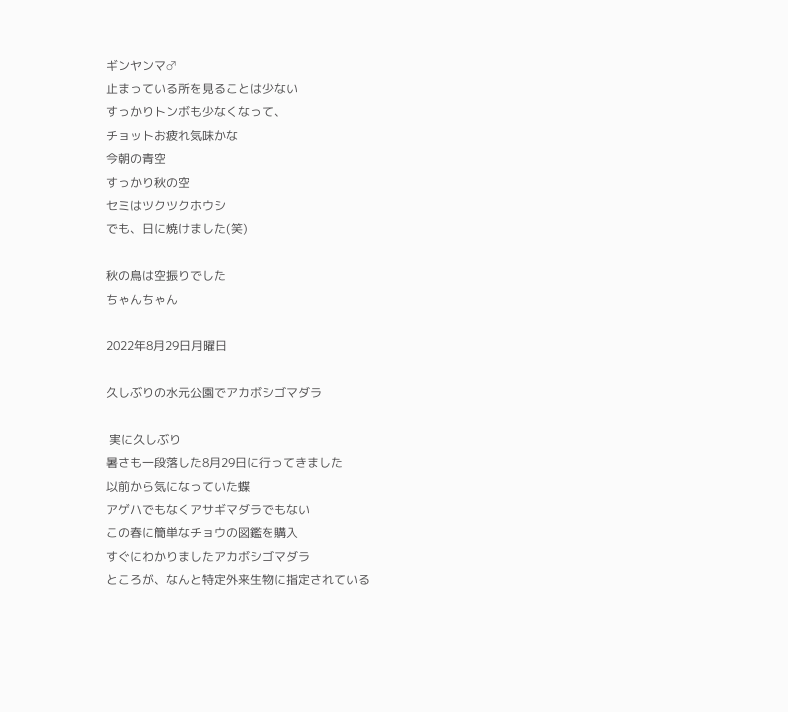ギンヤンマ♂
止まっている所を見ることは少ない
すっかりトンボも少なくなって、
チョットお疲れ気味かな
今朝の青空
すっかり秋の空
セミはツクツクホウシ
でも、日に焼けました(笑)

秋の鳥は空振りでした
ちゃんちゃん

2022年8月29日月曜日

久しぶりの水元公園でアカボシゴマダラ

 実に久しぶり
暑さも一段落した8月29日に行ってきました
以前から気になっていた蝶
アゲハでもなくアサギマダラでもない
この春に簡単なチョウの図鑑を購入
すぐにわかりましたアカボシゴマダラ
ところが、なんと特定外来生物に指定されている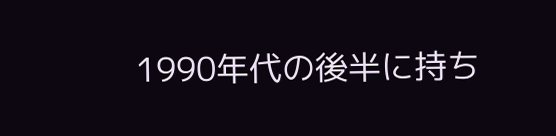1990年代の後半に持ち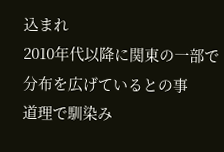込まれ
2010年代以降に関東の一部で分布を広げているとの事
道理で馴染み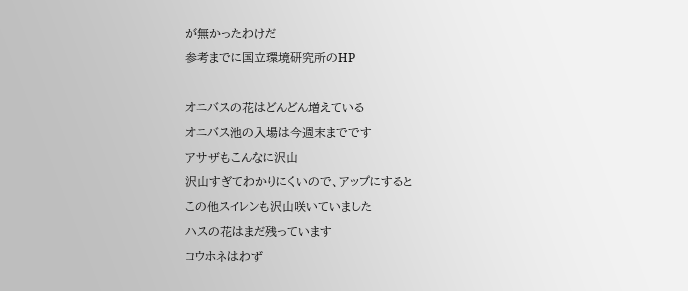が無かったわけだ
参考までに国立環境研究所のHP

オニバスの花はどんどん増えている
オニバス池の入場は今週末までです
アサザもこんなに沢山
沢山すぎてわかりにくいので、アップにすると
この他スイレンも沢山咲いていました
ハスの花はまだ残っています
コウホネはわず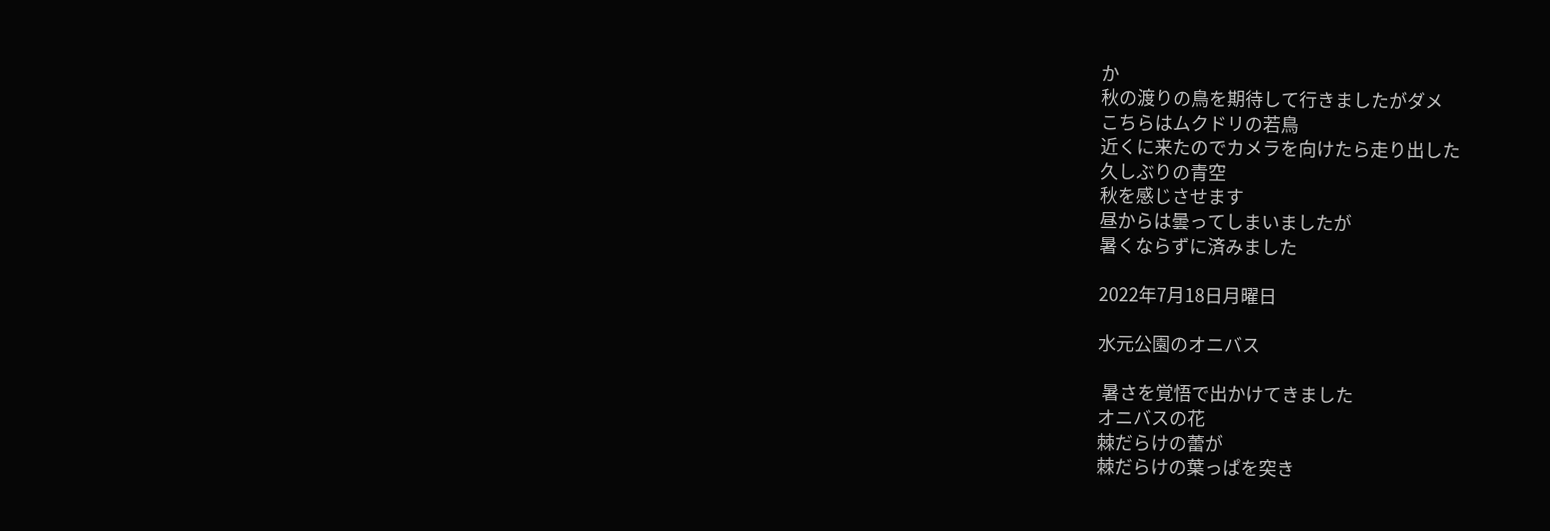か
秋の渡りの鳥を期待して行きましたがダメ
こちらはムクドリの若鳥
近くに来たのでカメラを向けたら走り出した
久しぶりの青空
秋を感じさせます
昼からは曇ってしまいましたが
暑くならずに済みました

2022年7月18日月曜日

水元公園のオニバス

 暑さを覚悟で出かけてきました
オニバスの花
棘だらけの蕾が
棘だらけの葉っぱを突き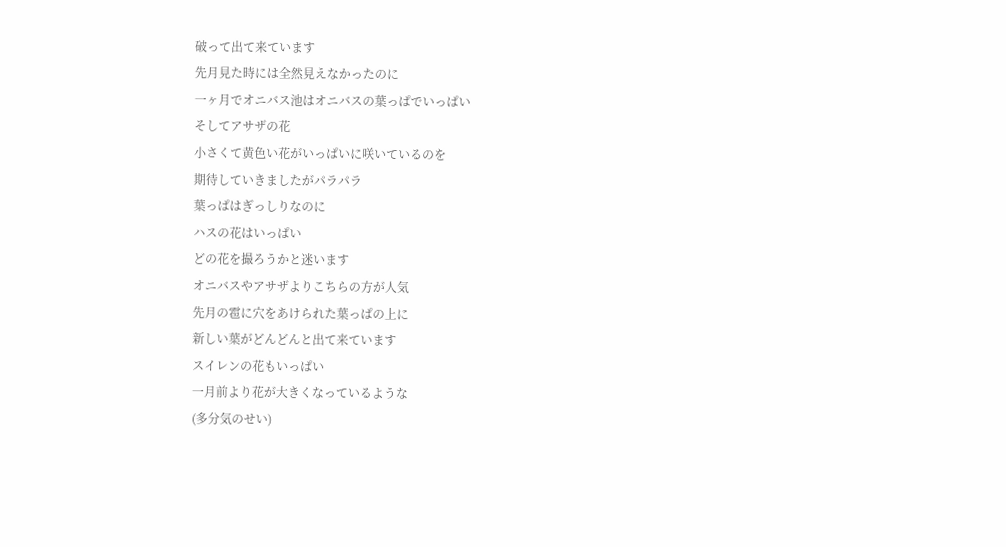破って出て来ています
先月見た時には全然見えなかったのに
一ヶ月でオニバス池はオニバスの葉っぱでいっぱい
そしてアサザの花
小さくて黄色い花がいっぱいに咲いているのを
期待していきましたがパラパラ
葉っぱはぎっしりなのに
ハスの花はいっぱい
どの花を撮ろうかと迷います
オニバスやアサザよりこちらの方が人気
先月の雹に穴をあけられた葉っぱの上に
新しい葉がどんどんと出て来ています
スイレンの花もいっぱい
一月前より花が大きくなっているような
(多分気のせい)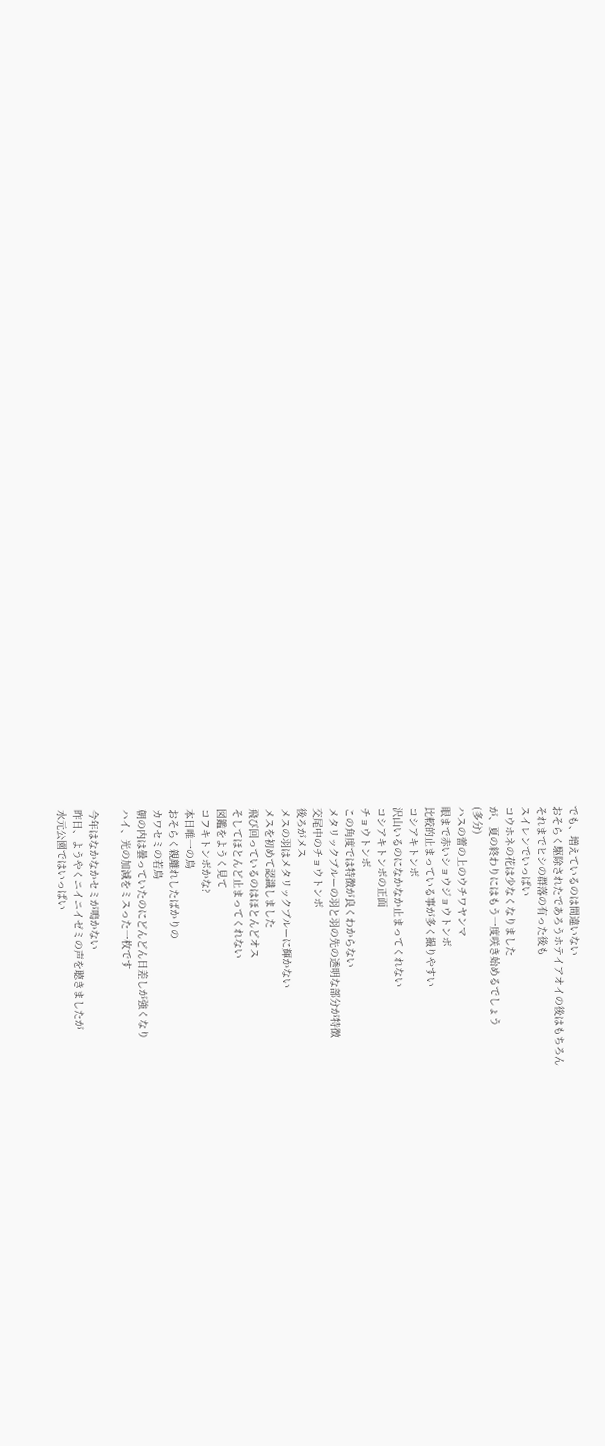でも、増えているのは間違いない
おそらく駆除されたであろうホテイアオイの後はもちろん
それまでヒシの群落の有った後も
スイレンでいっぱい
コウホネの花は少なくなりました
が、夏の終わりにはもう一度咲き始めるでしょう
(多分)
ハスの蕾の上のウチワヤンマ
眼まで赤いショウジョウトンボ
比較的止まっている事が多く撮りやすい
コシアキトンボ
沢山いるのになかなか止まってくれない
コシアキトンボの正面
チョウトンボ
この角度では特徴が良くわからない
メタリックブルーの羽と羽の先の透明な部分が特徴
交尾中のチョウトンボ
後ろがメス
メスの羽はメタリックブルーに輝かない
メスを初めて認識しました
飛び回っているのはほとんどオス
そしてほとんど止まってくれない
図鑑をようく見て
コフキトンボかな?
本日唯一の鳥
おそらく親離れしたばかりの
カワセミの若鳥
朝の内は曇っていたのにどんどん日差しが強くなり
ハイ、光の加減をミスった一枚です

今年はなかなかセミが鳴かない
昨日、ようやくニイニイゼミの声を聴きましたが
水元公園ではいっぱい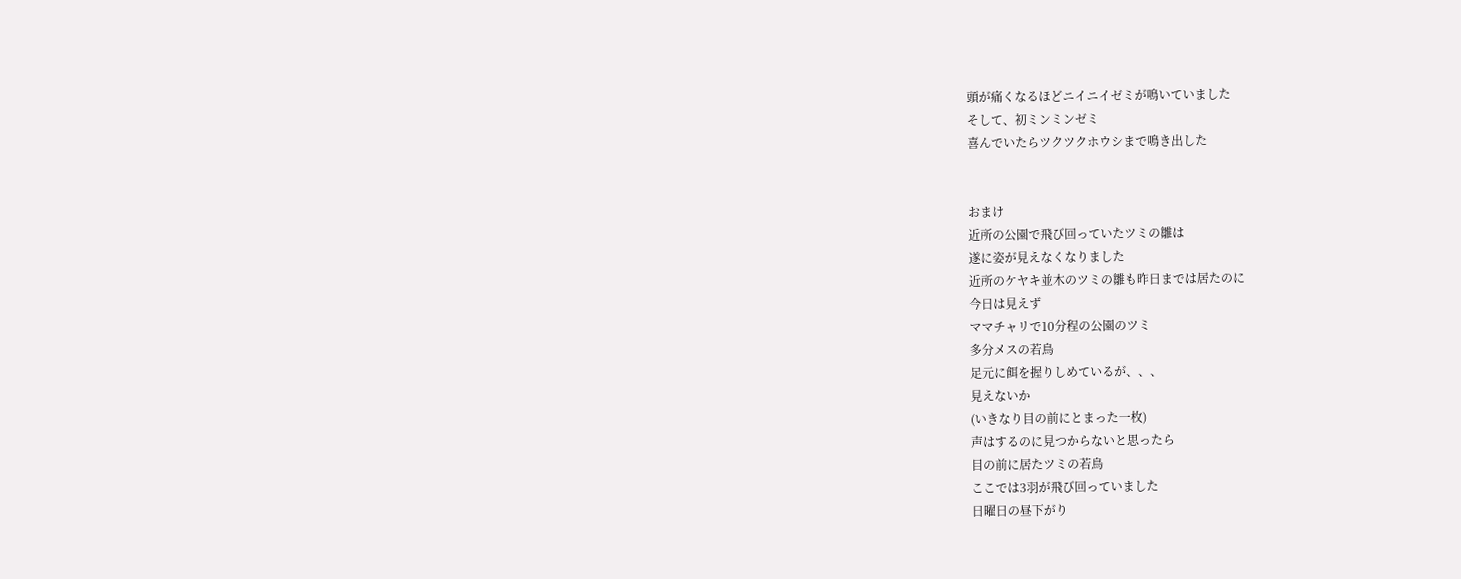頭が痛くなるほどニイニイゼミが鳴いていました
そして、初ミンミンゼミ
喜んでいたらツクツクホウシまで鳴き出した


おまけ
近所の公園で飛び回っていたツミの雛は
遂に姿が見えなくなりました
近所のケヤキ並木のツミの雛も昨日までは居たのに
今日は見えず
ママチャリで10分程の公園のツミ
多分メスの若鳥
足元に餌を握りしめているが、、、
見えないか
(いきなり目の前にとまった一枚)
声はするのに見つからないと思ったら
目の前に居たツミの若鳥
ここでは3羽が飛び回っていました
日曜日の昼下がり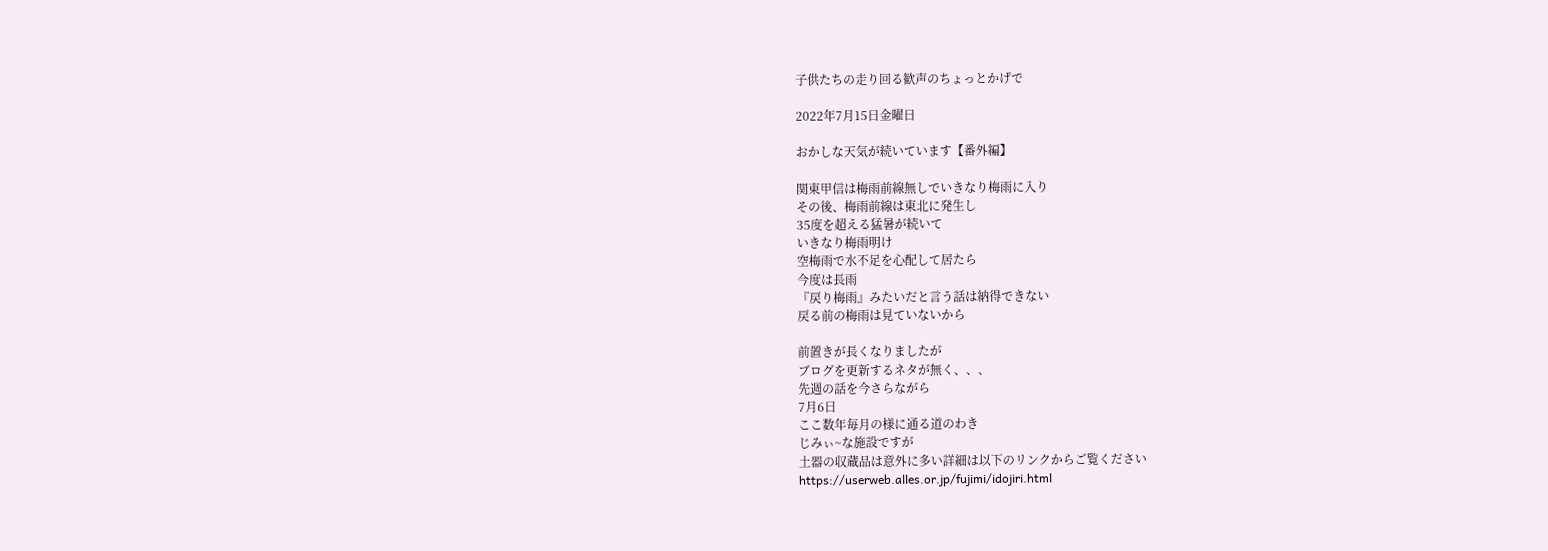子供たちの走り回る歓声のちょっとかげで

2022年7月15日金曜日

おかしな天気が続いています【番外編】

関東甲信は梅雨前線無しでいきなり梅雨に入り
その後、梅雨前線は東北に発生し
35度を超える猛暑が続いて
いきなり梅雨明け
空梅雨で水不足を心配して居たら
今度は長雨
『戻り梅雨』みたいだと言う話は納得できない
戻る前の梅雨は見ていないから

前置きが長くなりましたが
ブログを更新するネタが無く、、、
先週の話を今さらながら
7月6日
ここ数年毎月の様に通る道のわき
じみぃ~な施設ですが
土器の収蔵品は意外に多い詳細は以下のリンクからご覧ください
https://userweb.alles.or.jp/fujimi/idojiri.html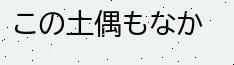この土偶もなか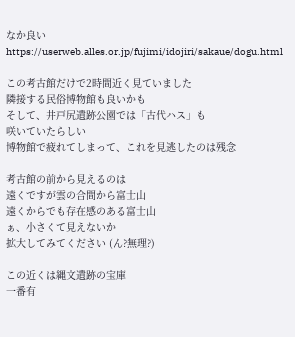なか良い
https://userweb.alles.or.jp/fujimi/idojiri/sakaue/dogu.html

この考古館だけで2時間近く見ていました
隣接する民俗博物館も良いかも
そして、井戸尻遺跡公園では「古代ハス」も
咲いていたらしい
博物館で疲れてしまって、これを見逃したのは残念

考古館の前から見えるのは
遠くですが雲の合間から富士山
遠くからでも存在感のある富士山
ぁ、小さくて見えないか
拡大してみてください (ん?無理?)

この近くは縄文遺跡の宝庫
一番有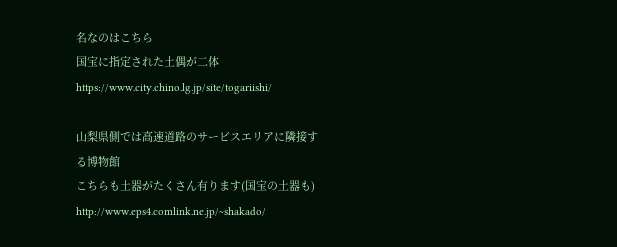名なのはこちら
国宝に指定された土偶が二体
https://www.city.chino.lg.jp/site/togariishi/

山梨県側では高速道路のサービスエリアに隣接する博物館
こちらも土器がたくさん有ります(国宝の土器も)
http://www.eps4.comlink.ne.jp/~shakado/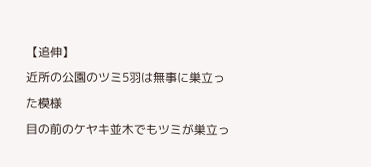【追伸】
近所の公園のツミ5羽は無事に巣立った模様
目の前のケヤキ並木でもツミが巣立っ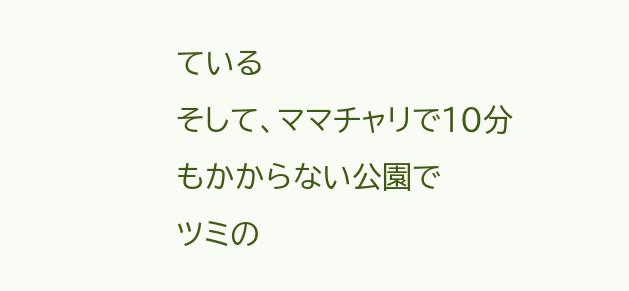ている
そして、ママチャリで10分もかからない公園で
ツミの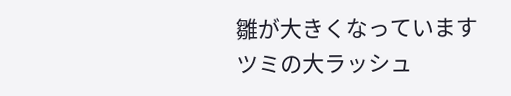雛が大きくなっています
ツミの大ラッシュ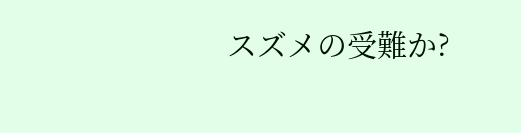スズメの受難か?